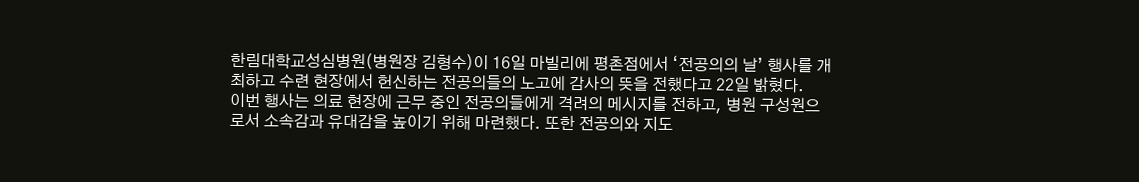한림대학교성심병원(병원장 김형수)이 16일 마빌리에 평촌점에서 ‘전공의의 날’ 행사를 개최하고 수련 현장에서 헌신하는 전공의들의 노고에 감사의 뜻을 전했다고 22일 밝혔다.
이번 행사는 의료 현장에 근무 중인 전공의들에게 격려의 메시지를 전하고, 병원 구성원으로서 소속감과 유대감을 높이기 위해 마련했다. 또한 전공의와 지도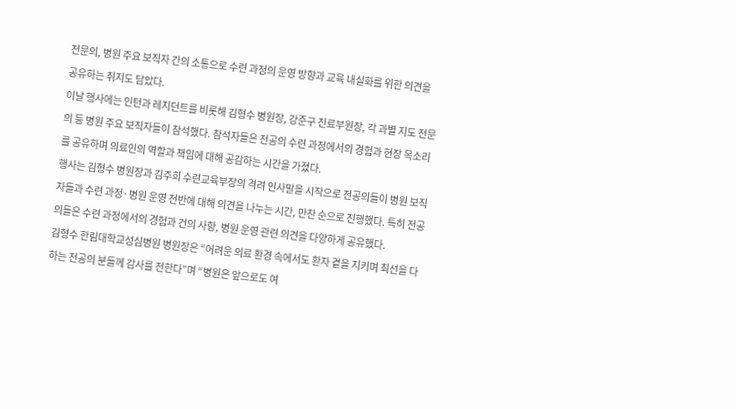전문의, 병원 주요 보직자 간의 소통으로 수련 과정의 운영 방향과 교육 내실화를 위한 의견을 공유하는 취지도 담았다.
이날 행사에는 인턴과 레지던트를 비롯해 김형수 병원장, 강준구 진료부원장, 각 과별 지도 전문의 등 병원 주요 보직자들이 참석했다. 참석자들은 전공의 수련 과정에서의 경험과 현장 목소리를 공유하며 의료인의 역할과 책임에 대해 공감하는 시간을 가졌다.
행사는 김형수 병원장과 김주희 수련교육부장의 격려 인사말을 시작으로 전공의들이 병원 보직자들과 수련 과정·병원 운영 전반에 대해 의견을 나누는 시간, 만찬 순으로 진행했다. 특히 전공의들은 수련 과정에서의 경험과 건의 사항, 병원 운영 관련 의견을 다양하게 공유했다.
김형수 한림대학교성심병원 병원장은 “어려운 의료 환경 속에서도 환자 곁을 지키며 최선을 다하는 전공의 분들께 감사를 전한다”며 “병원은 앞으로도 여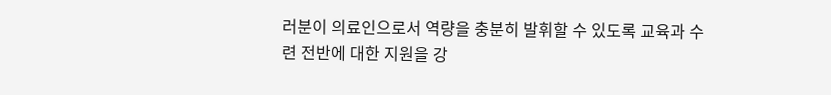러분이 의료인으로서 역량을 충분히 발휘할 수 있도록 교육과 수련 전반에 대한 지원을 강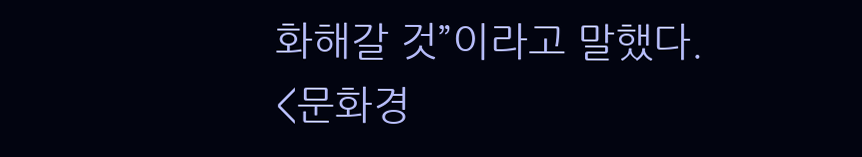화해갈 것”이라고 말했다.
<문화경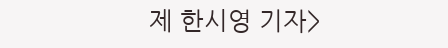제 한시영 기자>